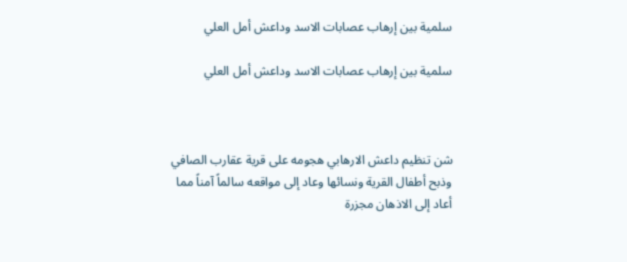سلمية بين إرهاب عصابات الاسد وداعش أمل العلي

سلمية بين إرهاب عصابات الاسد وداعش أمل العلي



شن تنظيم داعش الارهابي هجومه على قرية عقارب الصافي وذبح أطفال القرية ونسائها وعاد إلى مواقعه سالماً آمناً مما أعاد إلى الاذهان مجزرة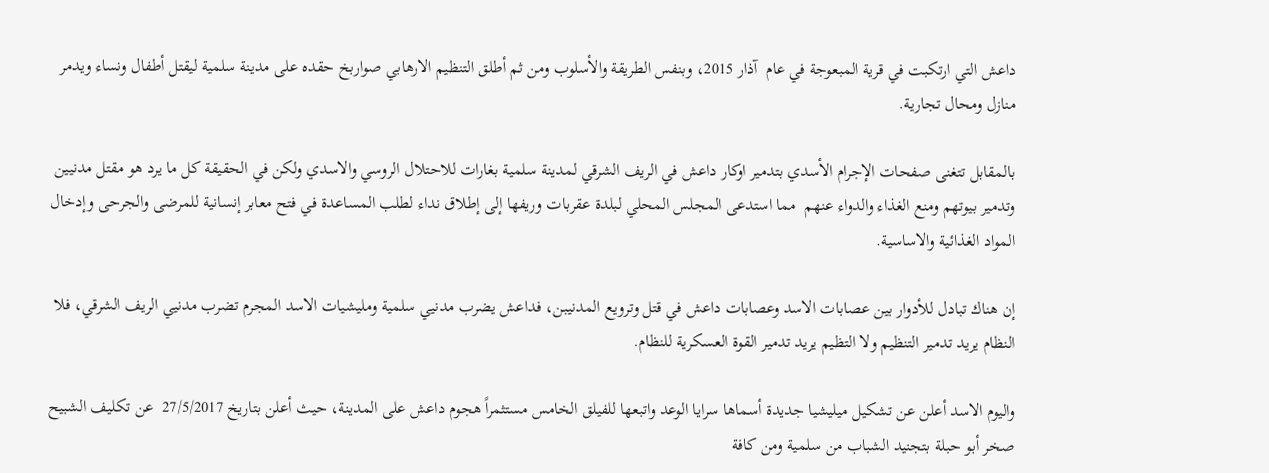داعش التي ارتكبت في قرية المبعوجة في عام  آذار 2015، وبنفس الطريقة والأسلوب ومن ثم أطلق التنظيم الارهابي صواربخ حقده على مدينة سلمية ليقتل أطفال ونساء ويدمر منازل ومحال تجارية.

بالمقابل تتغنى صفحات الإجرام الأسدي بتدمير اوكار داعش في الريف الشرقي لمدينة سلمية بغارات للاحتلال الروسي والاسدي ولكن في الحقيقة كل ما يرد هو مقتل مدنيين وتدمير بيوتهم ومنع الغذاء والدواء عنهم  مما استدعى المجلس المحلي لبلدة عقربات وريفها إلى إطلاق نداء لطلب المساعدة في فتح معابر إنسانية للمرضى والجرحى وإدخال المواد الغذائية والاساسية.

إن هناك تبادل للأدوار بين عصابات الاسد وعصابات داعش في قتل وترويع المدنيبن، فداعش يضرب مدنيي سلمية ومليشيات الاسد المجرم تضرب مدنيي الريف الشرقي، فلا النظام يريد تدمير التنظيم ولا التظيم يريد تدمير القوة العسكرية للنظام.

واليوم الاسد أعلن عن تشكيل ميليشيا جديدة أسماها سرايا الوعد واتبعها للفيلق الخامس مستثمراً هجوم داعش على المدينة، حيث أعلن بتاريخ 27/5/2017  عن تكليف الشبيح صخر أبو حبلة بتجنيد الشباب من سلمية ومن كافة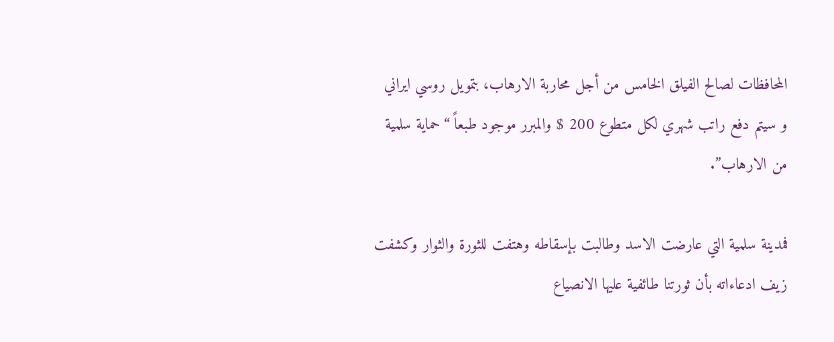المحافظات لصالح الفيلق الخامس من أجل محاربة الارهاب، بتمويل روسي ايراني و سيتم دفع راتب شهري لكل متطوع 200 $ والمبرر موجود طبعاً “حماية سلمية من الارهاب”.

فمدينة سلمية التي عارضت الاسد وطالبت بإسقاطه وهتفت للثورة والثوار وكشفت زيف ادعاءاته بأن ثورتنا طائفية عليها الانصياع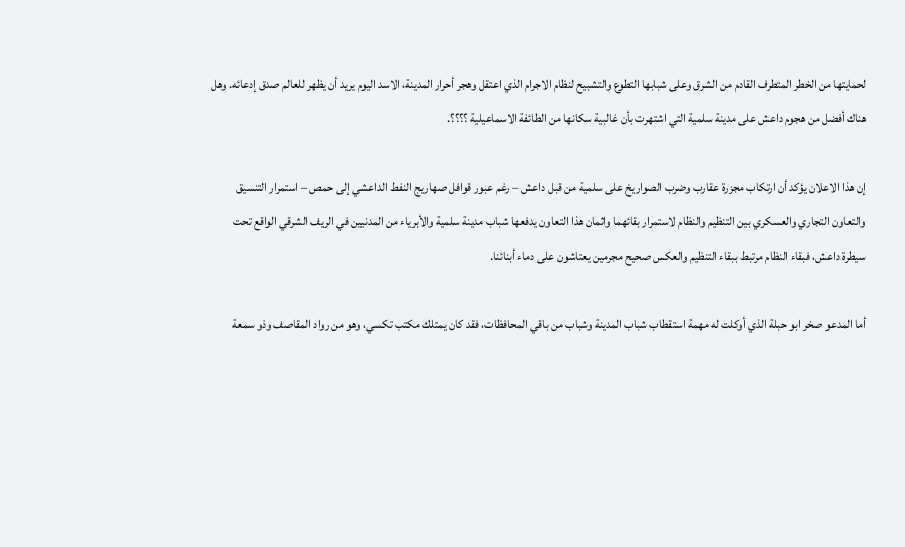لحمايتها من الخطر المتطرف القادم من الشرق وعلى شبابها التطوع والتشبيح لنظام الاجرام الذي اعتقل وهجر أحرار المدينة، الاسد اليوم يريد أن يظهر للعالم صدق إدعائه. وهل هناك أفضل من هجوم داعش على مدينة سلمية التي اشتهرت بأن غالبية سكانها من الطائفة الاسماعيلية ؟؟؟؟.

إن هذا الاعلان يؤكد أن ارتكاب مجزرة عقارب وضرب الصواريخ على سلمية من قبل داعش – رغم عبور قوافل صهاريج النفط الداعشي إلى حمص – استمرار التنسيق والتعاون التجاري والعسكري بين التنظيم والنظام لاستمرار بقائهما واثمان هذا التعاون يدفعها شباب مدينة سلمية والأبرياء من المدنيين في الريف الشرقي الواقع تحت سيطرة داعش، فبقاء النظام مرتبط ببقاء التنظيم والعكس صحيح مجرمين يعتاشون على دماء أبنائنا.

أما المدعو صخر ابو حبلة الذي أوكلت له مهمة استقطاب شباب المدينة وشباب من باقي المحافظات، فقد كان يمتلك مكتب تكسي، وهو من رواد المقاصف وذو سمعة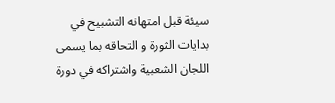سيئة قبل امتهانه التشبيح في بدايات الثورة و التحاقه بما يسمى اللجان الشعبية واشتراكه في دورة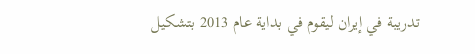تدريبة في إيران ليقوم في بداية عام 2013 بتشكيل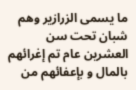ما يسمى الزرازير وهم شبان تحت سن العشرين عام تم إغرائهم بالمال و بإعفائهم من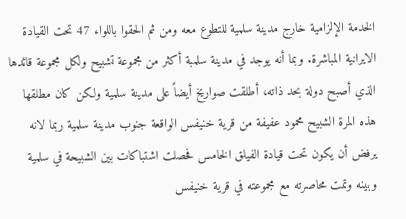الخدمة الإلزامية خارج مدينة سلمية للتطوع معه ومن ثم الحقوا باللواء 47 تحت القيادة الايرانية المباشرة. وبما أنه يوجد في مدينة سلمبة أكثر من مجموعة تشبيح ولكل مجموعة قائدها الذي أصبح دولة بحد ذاته، أطلقت صواريخ أيضاً على مدينة سلمية ولكن كان مطلقها هذه المرة الشبيح محمود عفيفة من قرية خنيفس الواقعة جنوب مدينة سلمية ربما لانه يرفض أن يكون تحت قيادة الفيلق الخامس فحصلت اشتباكات بين الشبيحة في سلمية وبينه وتمت محاصرته مع مجموعته في قرية خنيفس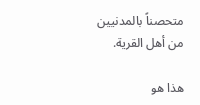متحصناً بالمدنيين من أهل القرية.

هذا هو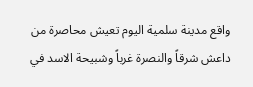واقع مدينة سلمية اليوم تعيش محاصرة من داعش شرقاً والنصرة غرباً وشبيحة الاسد في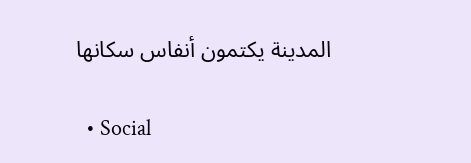المدينة يكتمون أنفاس سكانها

  • Social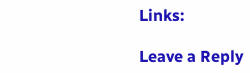Links:

Leave a Reply